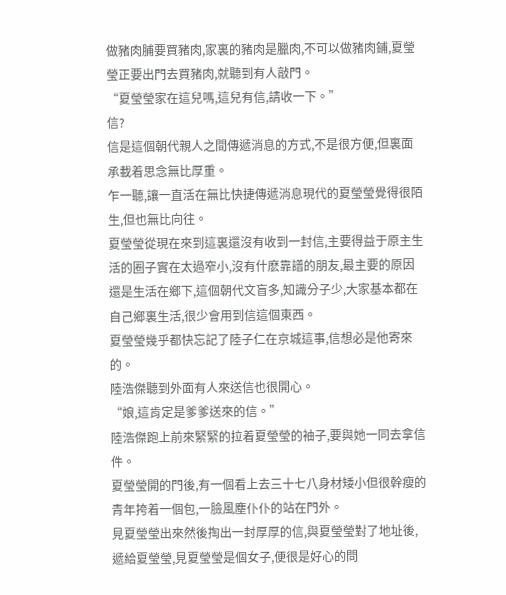做豬肉脯要買豬肉,家裏的豬肉是臘肉,不可以做豬肉鋪,夏瑩瑩正要出門去買豬肉,就聽到有人敲門。
“夏瑩瑩家在這兒嗎,這兒有信,請收一下。”
信?
信是這個朝代親人之間傳遞消息的方式,不是很方便,但裏面承載着思念無比厚重。
乍一聽,讓一直活在無比快捷傳遞消息現代的夏瑩瑩覺得很陌生,但也無比向往。
夏瑩瑩從現在來到這裏還沒有收到一封信,主要得益于原主生活的圈子實在太過窄小,沒有什麽靠譜的朋友,最主要的原因還是生活在鄉下,這個朝代文盲多,知識分子少,大家基本都在自己鄉裏生活,很少會用到信這個東西。
夏瑩瑩幾乎都快忘記了陸子仁在京城這事,信想必是他寄來的。
陸浩傑聽到外面有人來送信也很開心。
“娘,這肯定是爹爹送來的信。”
陸浩傑跑上前來緊緊的拉着夏瑩瑩的袖子,要與她一同去拿信件。
夏瑩瑩開的門後,有一個看上去三十七八身材矮小但很幹瘦的青年挎着一個包,一臉風塵仆仆的站在門外。
見夏瑩瑩出來然後掏出一封厚厚的信,與夏瑩瑩對了地址後,遞給夏瑩瑩,見夏瑩瑩是個女子,便很是好心的問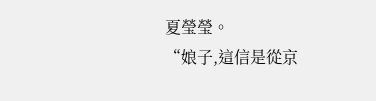夏瑩瑩。
“娘子,這信是從京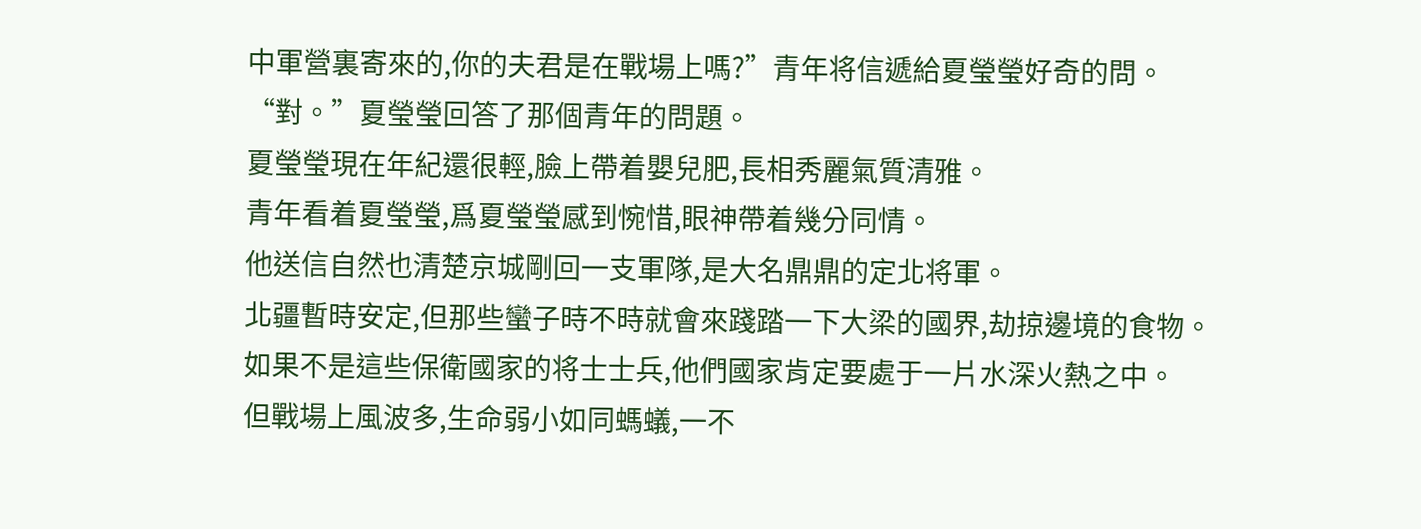中軍營裏寄來的,你的夫君是在戰場上嗎?”青年将信遞給夏瑩瑩好奇的問。
“對。”夏瑩瑩回答了那個青年的問題。
夏瑩瑩現在年紀還很輕,臉上帶着嬰兒肥,長相秀麗氣質清雅。
青年看着夏瑩瑩,爲夏瑩瑩感到惋惜,眼神帶着幾分同情。
他送信自然也清楚京城剛回一支軍隊,是大名鼎鼎的定北将軍。
北疆暫時安定,但那些蠻子時不時就會來踐踏一下大梁的國界,劫掠邊境的食物。
如果不是這些保衛國家的将士士兵,他們國家肯定要處于一片水深火熱之中。
但戰場上風波多,生命弱小如同螞蟻,一不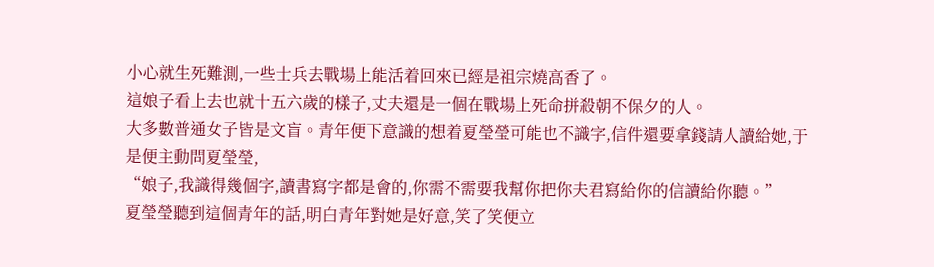小心就生死難測,一些士兵去戰場上能活着回來已經是祖宗燒高香了。
這娘子看上去也就十五六歲的樣子,丈夫還是一個在戰場上死命拼殺朝不保夕的人。
大多數普通女子皆是文盲。青年便下意識的想着夏瑩瑩可能也不識字,信件還要拿錢請人讀給她,于是便主動問夏瑩瑩,
“娘子,我識得幾個字,讀書寫字都是會的,你需不需要我幫你把你夫君寫給你的信讀給你聽。”
夏瑩瑩聽到這個青年的話,明白青年對她是好意,笑了笑便立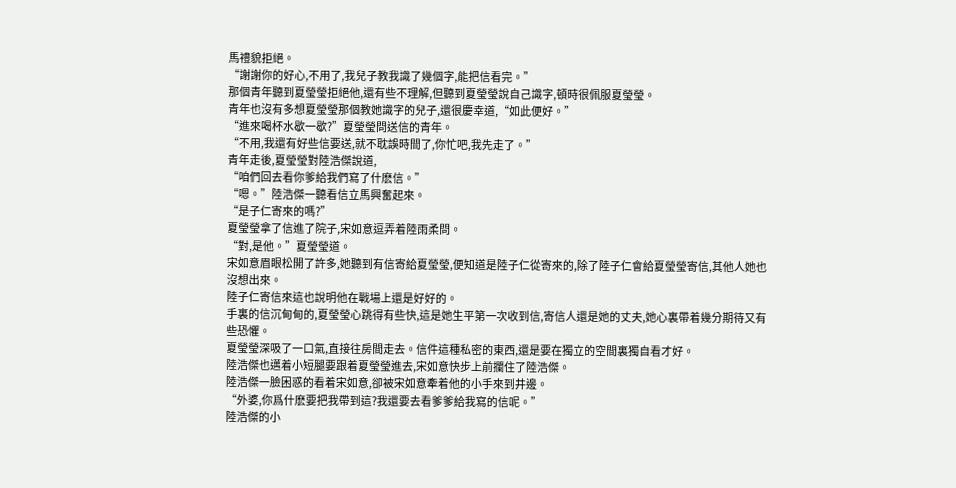馬禮貌拒絕。
“謝謝你的好心,不用了,我兒子教我識了幾個字,能把信看完。”
那個青年聽到夏瑩瑩拒絕他,還有些不理解,但聽到夏瑩瑩說自己識字,頓時很佩服夏瑩瑩。
青年也沒有多想夏瑩瑩那個教她識字的兒子,還很慶幸道,“如此便好。”
“進來喝杯水歇一歇?”夏瑩瑩問送信的青年。
“不用,我還有好些信要送,就不耽誤時間了,你忙吧,我先走了。”
青年走後,夏瑩瑩對陸浩傑說道,
“咱們回去看你爹給我們寫了什麽信。”
“嗯。”陸浩傑一聽看信立馬興奮起來。
“是子仁寄來的嗎?”
夏瑩瑩拿了信進了院子,宋如意逗弄着陸雨柔問。
“對,是他。”夏瑩瑩道。
宋如意眉眼松開了許多,她聽到有信寄給夏瑩瑩,便知道是陸子仁從寄來的,除了陸子仁會給夏瑩瑩寄信,其他人她也沒想出來。
陸子仁寄信來這也說明他在戰場上還是好好的。
手裏的信沉甸甸的,夏瑩瑩心跳得有些快,這是她生平第一次收到信,寄信人還是她的丈夫,她心裏帶着幾分期待又有些恐懼。
夏瑩瑩深吸了一口氣,直接往房間走去。信件這種私密的東西,還是要在獨立的空間裏獨自看才好。
陸浩傑也邁着小短腿要跟着夏瑩瑩進去,宋如意快步上前攔住了陸浩傑。
陸浩傑一臉困惑的看着宋如意,卻被宋如意牽着他的小手來到井邊。
“外婆,你爲什麽要把我帶到這?我還要去看爹爹給我寫的信呢。”
陸浩傑的小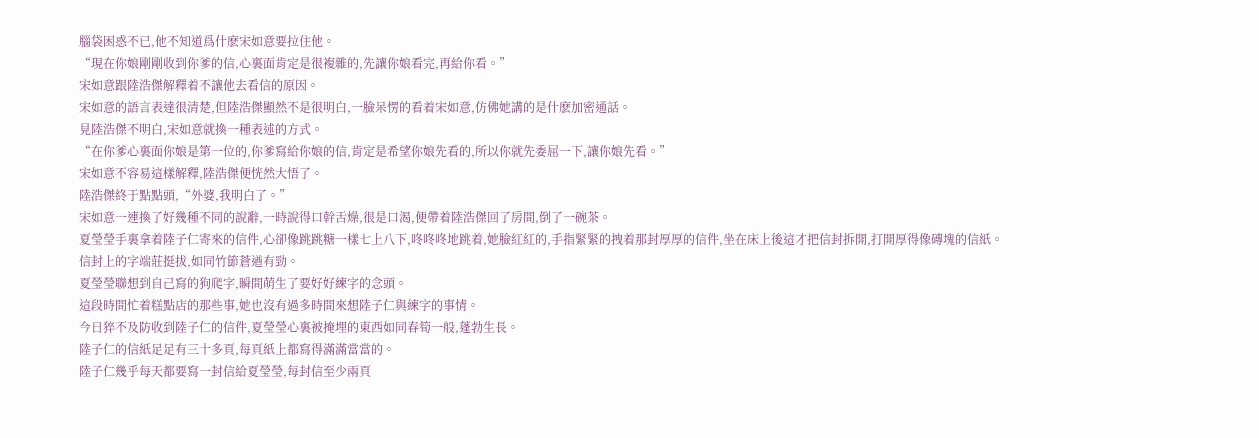腦袋困惑不已,他不知道爲什麽宋如意要拉住他。
“現在你娘剛剛收到你爹的信,心裏面肯定是很複雜的,先讓你娘看完,再給你看。”
宋如意跟陸浩傑解釋着不讓他去看信的原因。
宋如意的語言表達很清楚,但陸浩傑顯然不是很明白,一臉呆愣的看着宋如意,仿佛她講的是什麽加密通話。
見陸浩傑不明白,宋如意就換一種表述的方式。
“在你爹心裏面你娘是第一位的,你爹寫給你娘的信,肯定是希望你娘先看的,所以你就先委屈一下,讓你娘先看。”
宋如意不容易這樣解釋,陸浩傑便恍然大悟了。
陸浩傑終于點點頭,“外婆,我明白了。”
宋如意一連換了好幾種不同的說辭,一時說得口幹舌燥,很是口渴,便帶着陸浩傑回了房間,倒了一碗茶。
夏瑩瑩手裏拿着陸子仁寄來的信件,心卻像跳跳糖一樣七上八下,咚咚咚地跳着,她臉紅紅的,手指緊緊的拽着那封厚厚的信件,坐在床上後這才把信封拆開,打開厚得像磚塊的信紙。
信封上的字端莊挺拔,如同竹節蒼遒有勁。
夏瑩瑩聯想到自己寫的狗爬字,瞬間萌生了要好好練字的念頭。
這段時間忙着糕點店的那些事,她也沒有過多時間來想陸子仁與練字的事情。
今日猝不及防收到陸子仁的信件,夏瑩瑩心裏被掩埋的東西如同春筍一般,蓬勃生長。
陸子仁的信紙足足有三十多頁,每頁紙上都寫得滿滿當當的。
陸子仁幾乎每天都要寫一封信給夏瑩瑩,每封信至少兩頁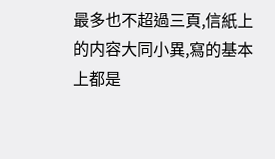最多也不超過三頁,信紙上的内容大同小異,寫的基本上都是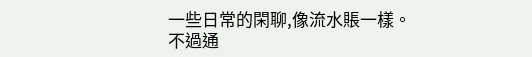一些日常的閑聊,像流水賬一樣。
不過通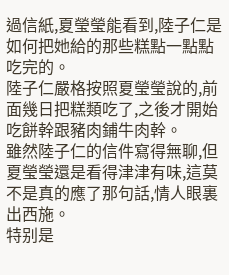過信紙,夏瑩瑩能看到,陸子仁是如何把她給的那些糕點一點點吃完的。
陸子仁嚴格按照夏瑩瑩說的,前面幾日把糕類吃了,之後才開始吃餅幹跟豬肉鋪牛肉幹。
雖然陸子仁的信件寫得無聊,但夏瑩瑩還是看得津津有味,這莫不是真的應了那句話,情人眼裏出西施。
特别是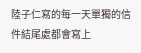陸子仁寫的每一天單獨的信件結尾處都會寫上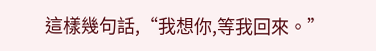這樣幾句話,“我想你,等我回來。”